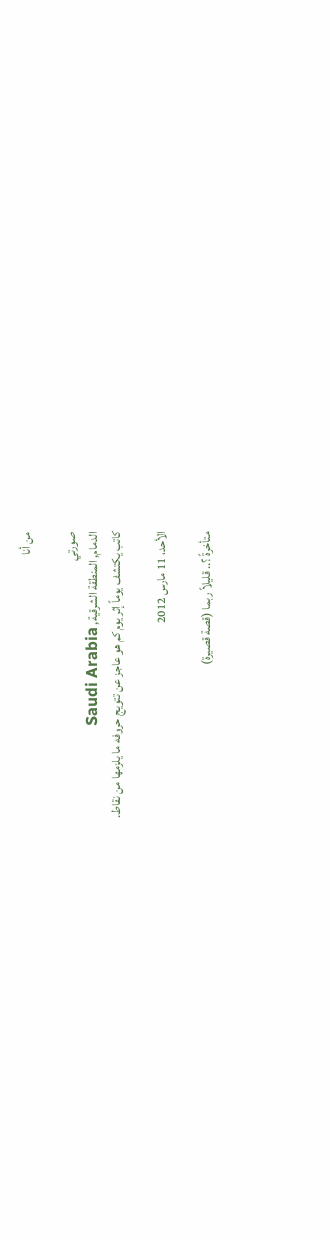من أنا

صورتي
الدمام, المنطقة الشرقية, Saudi Arabia
كاتب يكتشف يوماً إثر يوم كم هو عاجز عن تتويج حروفه ما يلزمها من نقاط.

الأحد، 11 مارس 2012

متأخرةً ؟.. قليلاً ربما (قصة قصيرة)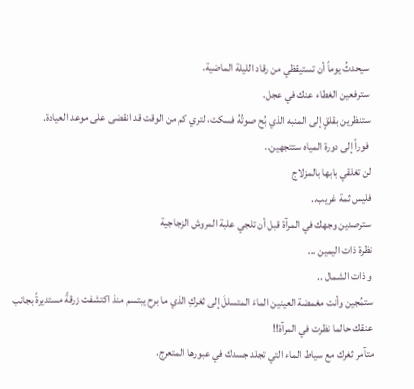سيحدثُ يوماً أن تستيقظي من رقاد الليلة الماضية.
سترفعين الغطاء عنك في عجل.
ستنظرين بقلقٍ إلى المنبه الذي بُح صوتُهُ فسكت، لتري كم من الوقت قد انقضى على موعد العيادة.
 فوراً إلى دورة المياه ستتجهين..
لن تغلقي بابها بالمزلاج
فليس ثمة غريب..
سترصدين وجهك في المرآة قبل أن تلجي علبة المروش الزجاجية
نظرة ذات اليمين ...
و ذات الشمال ..
ستمُجين وأنت مغمضة العينين الماءَ المتسللَ إلى ثغركِ الذي ما برح يبتسم منذ اكتشفت زرقةً مستديرةً بجانب عنقك حالما نظرت في المرآة!!
متآمر ثغرك مع سياط الماء التي تجلد جسدك في عبورها المتعرج.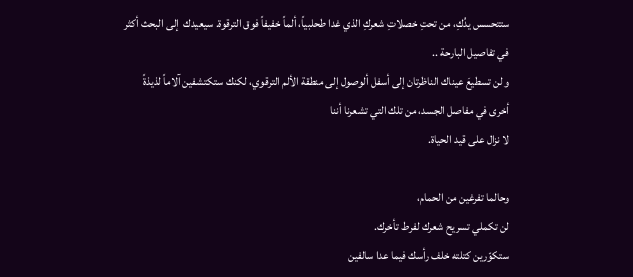ستتحسس يدُكِ، من تحتِ خصلاتِ شعركِ الذي غدا طحلبياً، ألماً خفيفاً فوق الترقوة. سيعيدك  إلى البحث أكثر في تفاصيل البارحة ..
و لن تسطيعَ عيناك الناظرتان إلى أسفل ألوصول إلى منطقة الألم الترقوي، لكنك ستكتشفين آلاماً لذيذةً أخرى في مفاصل الجسد، من تلك التي تشعرنا أننا
لا نزال على قيد الحياة.

وحالما تفرغين من الحمام،
لن تكملي تسريح شعرك لفرط تأخرك.
ستكوّرين كتلته خلف رأسك فيما عدا سالفين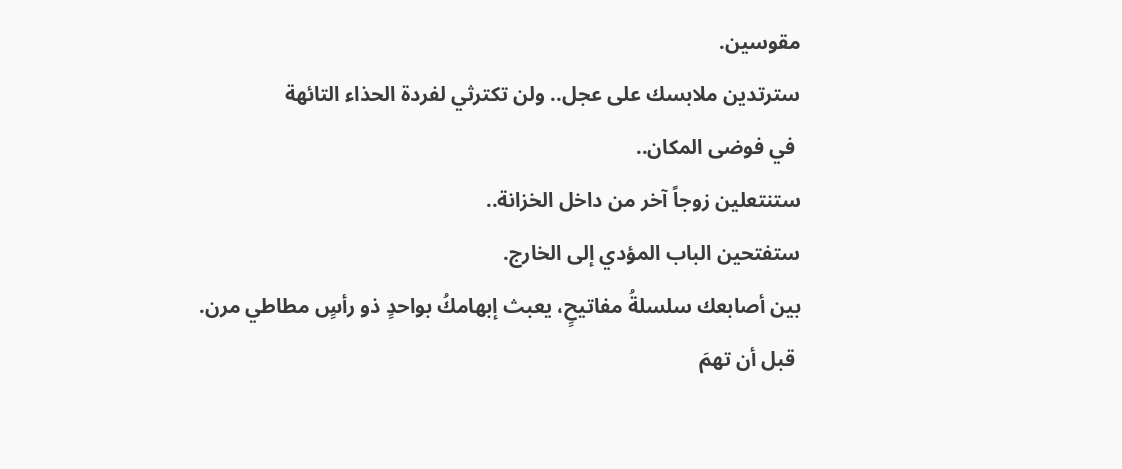مقوسين.
سترتدين ملابسك على عجل.. ولن تكترثي لفردة الحذاء التائهة
 في فوضى المكان..
ستنتعلين زوجاً آخر من داخل الخزانة..
ستفتحين الباب المؤدي إلى الخارج.
بين أصابعك سلسلةُ مفاتيحٍ، يعبث إبهامكُ بواحدٍ ذو رأسٍ مطاطي مرن.
 قبل أن تهمَ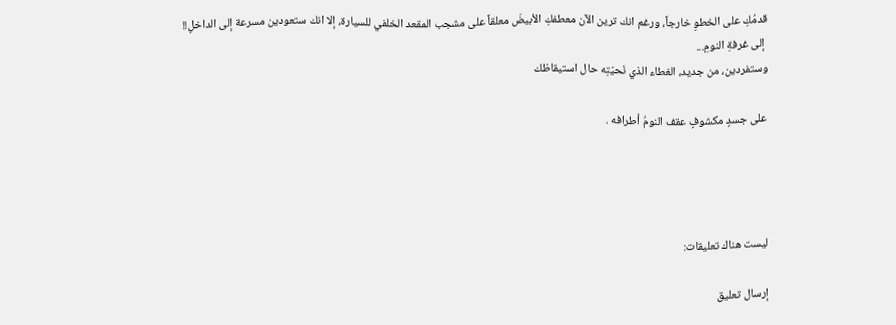قدمُكِ على الخطوِ خارجاً، ورغم انك ترين الآن معطفكِ الأبيضَ معلقاً على مشجب المقعد الخلفي للسيارة، إلا انك ستعودين مسرعة إلى الداخلِ!!
 إلى غرفةِ النومِ...
وستفردين، من جديد، الغطاء الذي نَحيّتِه حال استيقاظك

على جسدٍ مكشوفٍ عقف النومُ أطرافه .




ليست هناك تعليقات:

إرسال تعليق